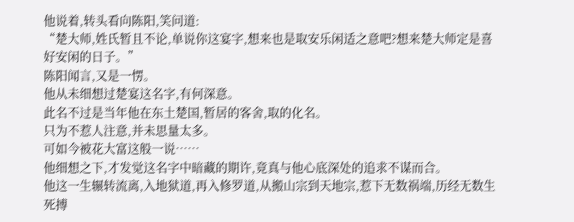他说着,转头看向陈阳,笑问道:
“楚大师,姓氏暂且不论,单说你这宴字,想来也是取安乐闲适之意吧?想来楚大师定是喜好安闲的日子。”
陈阳闻言,又是一愣。
他从未细想过楚宴这名字,有何深意。
此名不过是当年他在东土楚国,暂居的客舍,取的化名。
只为不惹人注意,并未思量太多。
可如今被花大富这般一说……
他细想之下,才发觉这名字中暗藏的期许,竟真与他心底深处的追求不谋而合。
他这一生辗转流离,入地狱道,再入修罗道,从搬山宗到天地宗,惹下无数祸端,历经无数生死搏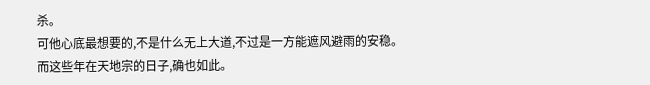杀。
可他心底最想要的,不是什么无上大道,不过是一方能遮风避雨的安稳。
而这些年在天地宗的日子,确也如此。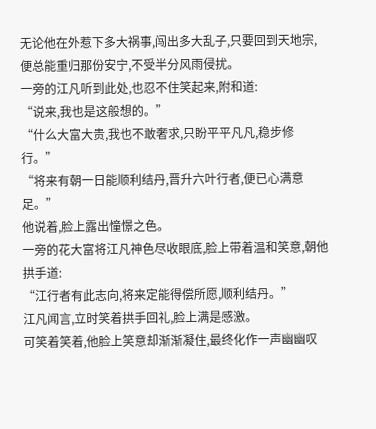无论他在外惹下多大祸事,闯出多大乱子,只要回到天地宗,便总能重归那份安宁,不受半分风雨侵扰。
一旁的江凡听到此处,也忍不住笑起来,附和道:
“说来,我也是这般想的。”
“什么大富大贵,我也不敢奢求,只盼平平凡凡,稳步修行。”
“将来有朝一日能顺利结丹,晋升六叶行者,便已心满意足。”
他说着,脸上露出憧憬之色。
一旁的花大富将江凡神色尽收眼底,脸上带着温和笑意,朝他拱手道:
“江行者有此志向,将来定能得偿所愿,顺利结丹。”
江凡闻言,立时笑着拱手回礼,脸上满是感激。
可笑着笑着,他脸上笑意却渐渐凝住,最终化作一声幽幽叹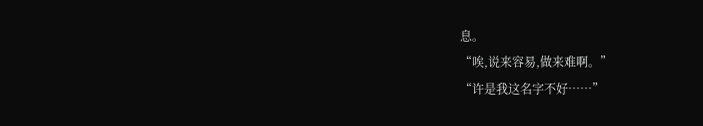息。
“唉,说来容易,做来难啊。”
“许是我这名字不好……”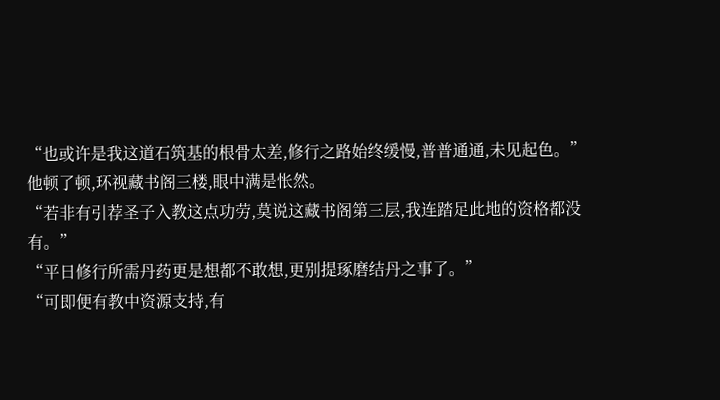“也或许是我这道石筑基的根骨太差,修行之路始终缓慢,普普通通,未见起色。”
他顿了顿,环视藏书阁三楼,眼中满是怅然。
“若非有引荐圣子入教这点功劳,莫说这藏书阁第三层,我连踏足此地的资格都没有。”
“平日修行所需丹药更是想都不敢想,更别提琢磨结丹之事了。”
“可即便有教中资源支持,有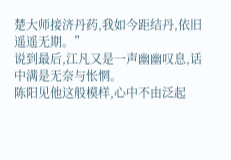楚大师接济丹药,我如今距结丹,依旧遥遥无期。”
说到最后,江凡又是一声幽幽叹息,话中满是无奈与怅惘。
陈阳见他这般模样,心中不由泛起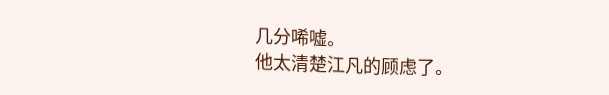几分唏嘘。
他太清楚江凡的顾虑了。